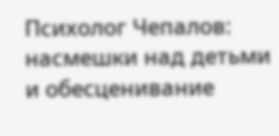Психолог Чепалов: насмешки над детьми и обесценивание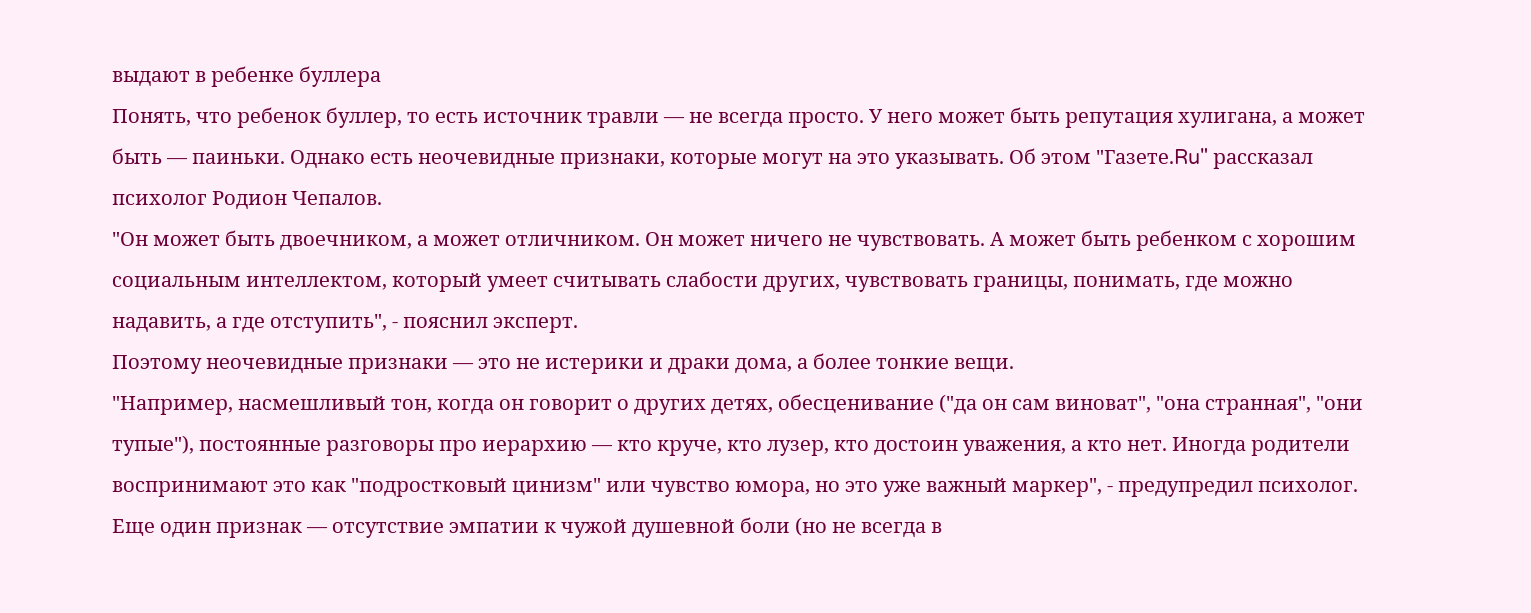выдают в ребенке буллера
Понять, что ребенок буллер, то есть источник травли — не всегда просто. У него может быть репутация хулигана, а может быть — паиньки. Однако есть неочевидные признаки, которые могут на это указывать. Об этом "Газете.Ru" рассказал психолог Родион Чепалов.
"Он может быть двоечником, а может отличником. Он может ничего не чувствовать. А может быть ребенком с хорошим социальным интеллектом, который умеет считывать слабости других, чувствовать границы, понимать, где можно надавить, а где отступить", - пояснил эксперт.
Поэтому неочевидные признаки — это не истерики и драки дома, а более тонкие вещи.
"Например, насмешливый тон, когда он говорит о других детях, обесценивание ("да он сам виноват", "она странная", "они тупые"), постоянные разговоры про иерархию — кто круче, кто лузер, кто достоин уважения, а кто нет. Иногда родители воспринимают это как "подростковый цинизм" или чувство юмора, но это уже важный маркер", - предупредил психолог.
Еще один признак — отсутствие эмпатии к чужой душевной боли (но не всегда в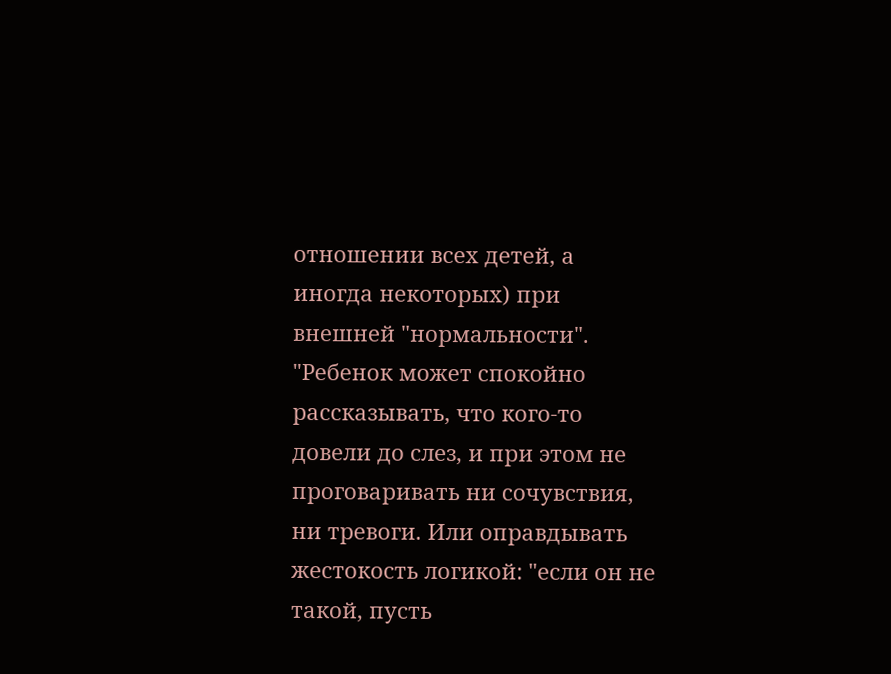отношении всех детей, а иногда некоторых) при внешней "нормальности".
"Ребенок может спокойно рассказывать, что кого-то довели до слез, и при этом не проговаривать ни сочувствия, ни тревоги. Или оправдывать жестокость логикой: "если он не такой, пусть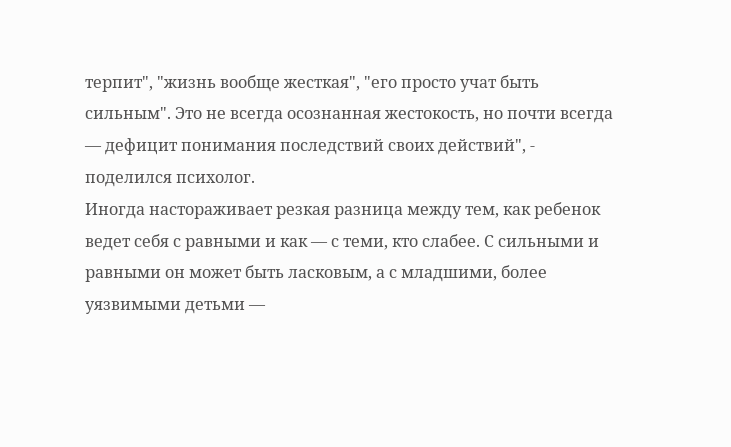терпит", "жизнь вообще жесткая", "его просто учат быть сильным". Это не всегда осознанная жестокость, но почти всегда — дефицит понимания последствий своих действий", - поделился психолог.
Иногда настораживает резкая разница между тем, как ребенок ведет себя с равными и как — с теми, кто слабее. С сильными и равными он может быть ласковым, а с младшими, более уязвимыми детьми —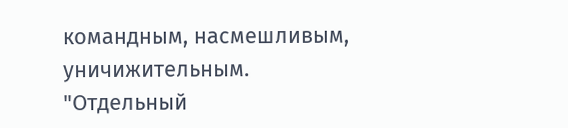командным, насмешливым, уничижительным.
"Отдельный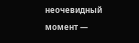неочевидный момент —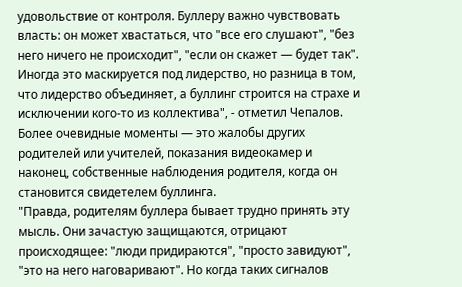удовольствие от контроля. Буллеру важно чувствовать власть: он может хвастаться, что "все его слушают", "без него ничего не происходит", "если он скажет — будет так". Иногда это маскируется под лидерство, но разница в том, что лидерство объединяет, а буллинг строится на страхе и исключении кого-то из коллектива", - отметил Чепалов.
Более очевидные моменты — это жалобы других родителей или учителей, показания видеокамер и наконец, собственные наблюдения родителя, когда он становится свидетелем буллинга.
"Правда, родителям буллера бывает трудно принять эту мысль. Они зачастую защищаются, отрицают происходящее: "люди придираются", "просто завидуют", "это на него наговаривают". Но когда таких сигналов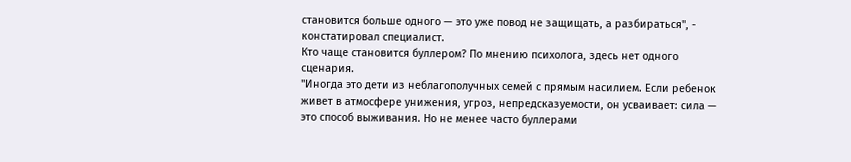становится больше одного — это уже повод не защищать, а разбираться", - констатировал специалист.
Кто чаще становится буллером? По мнению психолога, здесь нет одного сценария.
"Иногда это дети из неблагополучных семей с прямым насилием. Если ребенок живет в атмосфере унижения, угроз, непредсказуемости, он усваивает: сила — это способ выживания. Но не менее часто буллерами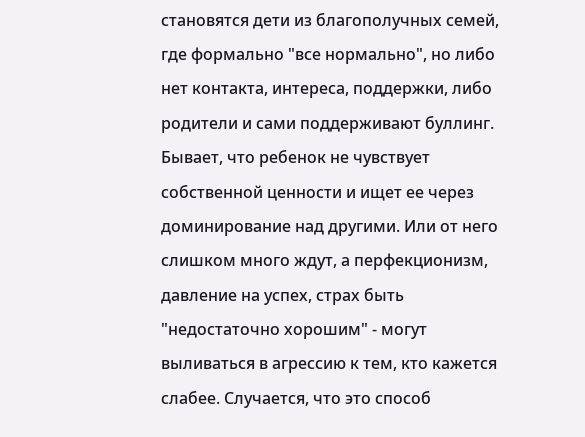становятся дети из благополучных семей, где формально "все нормально", но либо нет контакта, интереса, поддержки, либо родители и сами поддерживают буллинг. Бывает, что ребенок не чувствует собственной ценности и ищет ее через доминирование над другими. Или от него слишком много ждут, а перфекционизм, давление на успех, страх быть "недостаточно хорошим" - могут выливаться в агрессию к тем, кто кажется слабее. Случается, что это способ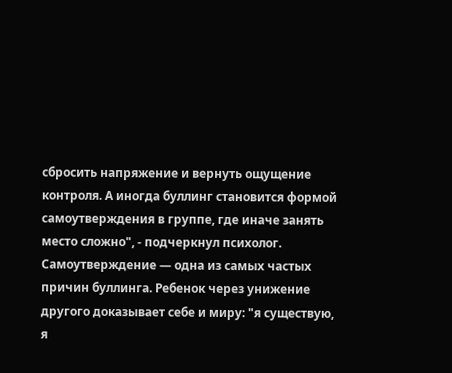сбросить напряжение и вернуть ощущение контроля. А иногда буллинг становится формой самоутверждения в группе, где иначе занять место сложно", - подчеркнул психолог.
Самоутверждение — одна из самых частых причин буллинга. Ребенок через унижение другого доказывает себе и миру: "я существую, я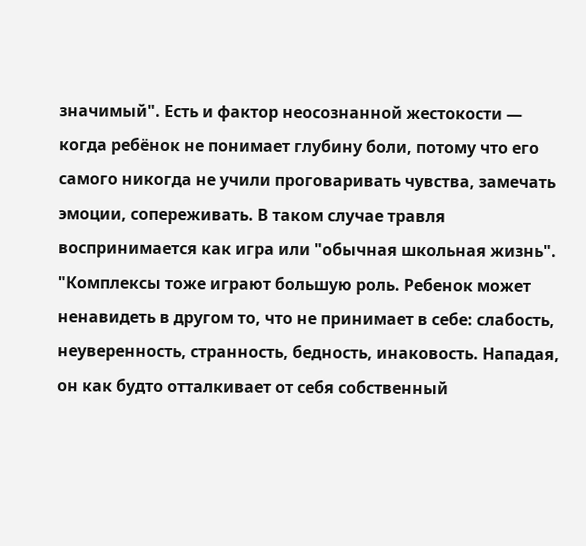значимый". Есть и фактор неосознанной жестокости — когда ребёнок не понимает глубину боли, потому что его самого никогда не учили проговаривать чувства, замечать эмоции, сопереживать. В таком случае травля воспринимается как игра или "обычная школьная жизнь".
"Комплексы тоже играют большую роль. Ребенок может ненавидеть в другом то, что не принимает в себе: слабость, неуверенность, странность, бедность, инаковость. Нападая, он как будто отталкивает от себя собственный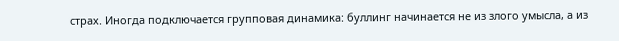страх. Иногда подключается групповая динамика: буллинг начинается не из злого умысла, а из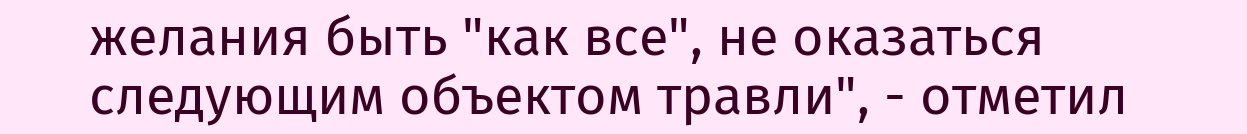желания быть "как все", не оказаться следующим объектом травли", - отметил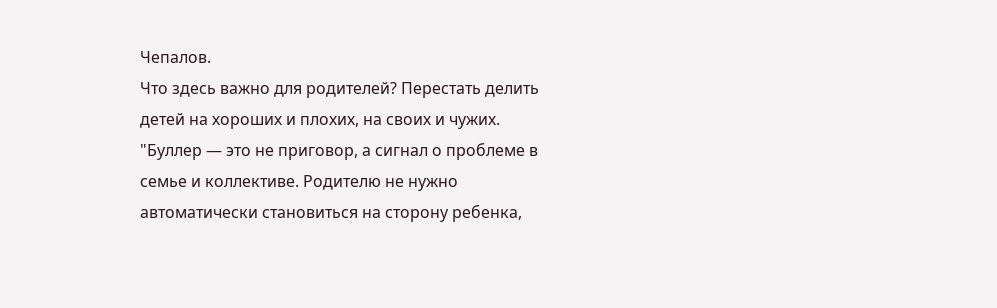Чепалов.
Что здесь важно для родителей? Перестать делить детей на хороших и плохих, на своих и чужих.
"Буллер — это не приговор, а сигнал о проблеме в семье и коллективе. Родителю не нужно автоматически становиться на сторону ребенка,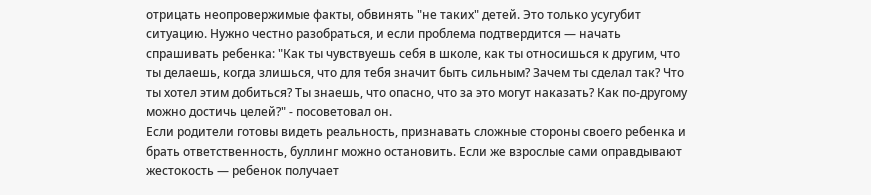отрицать неопровержимые факты, обвинять "не таких" детей. Это только усугубит ситуацию. Нужно честно разобраться, и если проблема подтвердится — начать спрашивать ребенка: "Как ты чувствуешь себя в школе, как ты относишься к другим, что ты делаешь, когда злишься, что для тебя значит быть сильным? Зачем ты сделал так? Что ты хотел этим добиться? Ты знаешь, что опасно, что за это могут наказать? Как по-другому можно достичь целей?" - посоветовал он.
Если родители готовы видеть реальность, признавать сложные стороны своего ребенка и брать ответственность, буллинг можно остановить. Если же взрослые сами оправдывают жестокость — ребенок получает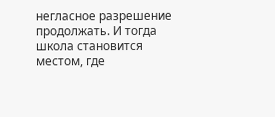негласное разрешение продолжать. И тогда школа становится местом, где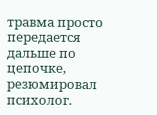травма просто передается дальше по цепочке, резюмировал психолог.